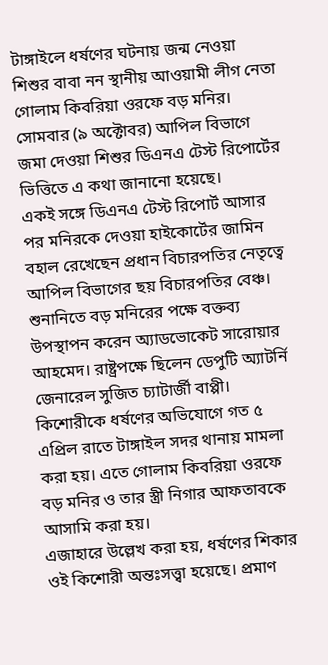টাঙ্গাইলে ধর্ষণের ঘটনায় জন্ম নেওয়া শিশুর বাবা নন স্থানীয় আওয়ামী লীগ নেতা গোলাম কিবরিয়া ওরফে বড় মনির।
সোমবার (৯ অক্টোবর) আপিল বিভাগে জমা দেওয়া শিশুর ডিএনএ টেস্ট রিপোর্টের ভিত্তিতে এ কথা জানানো হয়েছে।
একই সঙ্গে ডিএনএ টেস্ট রিপোর্ট আসার পর মনিরকে দেওয়া হাইকোর্টের জামিন বহাল রেখেছেন প্রধান বিচারপতির নেতৃত্বে আপিল বিভাগের ছয় বিচারপতির বেঞ্চ।
শুনানিতে বড় মনিরের পক্ষে বক্তব্য উপস্থাপন করেন অ্যাডভোকেট সারোয়ার আহমেদ। রাষ্ট্রপক্ষে ছিলেন ডেপুটি অ্যাটর্নি জেনারেল সুজিত চ্যাটার্জী বাপ্পী।
কিশোরীকে ধর্ষণের অভিযোগে গত ৫ এপ্রিল রাতে টাঙ্গাইল সদর থানায় মামলা করা হয়। এতে গোলাম কিবরিয়া ওরফে বড় মনির ও তার স্ত্রী নিগার আফতাবকে আসামি করা হয়।
এজাহারে উল্লেখ করা হয়, ধর্ষণের শিকার ওই কিশোরী অন্তঃসত্ত্বা হয়েছে। প্রমাণ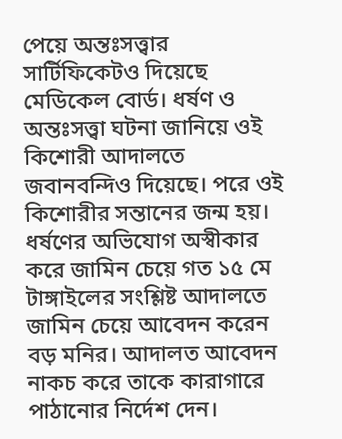পেয়ে অন্তঃসত্ত্বার সার্টিফিকেটও দিয়েছে মেডিকেল বোর্ড। ধর্ষণ ও অন্তঃসত্ত্বা ঘটনা জানিয়ে ওই কিশোরী আদালতে জবানবন্দিও দিয়েছে। পরে ওই কিশোরীর সন্তানের জন্ম হয়।
ধর্ষণের অভিযোগ অস্বীকার করে জামিন চেয়ে গত ১৫ মে টাঙ্গাইলের সংশ্লিষ্ট আদালতে জামিন চেয়ে আবেদন করেন বড় মনির। আদালত আবেদন নাকচ করে তাকে কারাগারে পাঠানোর নির্দেশ দেন।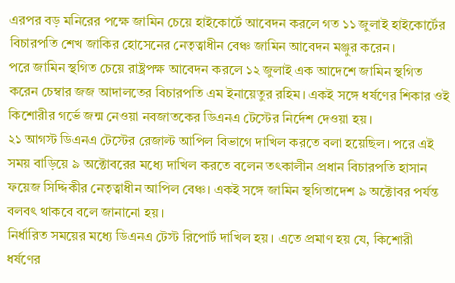এরপর বড় মনিরের পক্ষে জামিন চেয়ে হাইকোর্টে আবেদন করলে গত ১১ জুলাই হাইকোর্টের বিচারপতি শেখ জাকির হোসেনের নেতৃত্বাধীন বেঞ্চ জামিন আবেদন মঞ্জুর করেন।
পরে জামিন স্থগিত চেয়ে রাষ্ট্রপক্ষ আবেদন করলে ১২ জুলাই এক আদেশে জামিন স্থগিত করেন চেম্বার জজ আদালতের বিচারপতি এম ইনায়েতুর রহিম। একই সঙ্গে ধর্ষণের শিকার ওই কিশোরীর গর্ভে জন্ম নেওয়া নবজাতকের ডিএনএ টেস্টের নির্দেশ দেওয়া হয়।
২১ আগস্ট ডিএনএ টেস্টের রেজাল্ট আপিল বিভাগে দাখিল করতে বলা হয়েছিল। পরে এই সময় বাড়িয়ে ৯ অক্টোবরের মধ্যে দাখিল করতে বলেন তৎকালীন প্রধান বিচারপতি হাসান ফয়েজ সিদ্দিকীর নেতৃত্বাধীন আপিল বেঞ্চ। একই সঙ্গে জামিন স্থগিতাদেশ ৯ অক্টোবর পর্যন্ত বলবৎ থাকবে বলে জানানো হয়।
নির্ধারিত সময়ের মধ্যে ডিএনএ টেস্ট রিপোর্ট দাখিল হয়। এতে প্রমাণ হয় যে, কিশোরী ধর্ষণের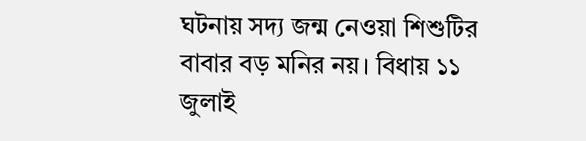ঘটনায় সদ্য জন্ম নেওয়া শিশুটির বাবার বড় মনির নয়। বিধায় ১১ জুলাই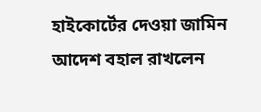হাইকোর্টের দেওয়া জামিন আদেশ বহাল রাখলেন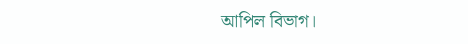আপিল বিভাগ।